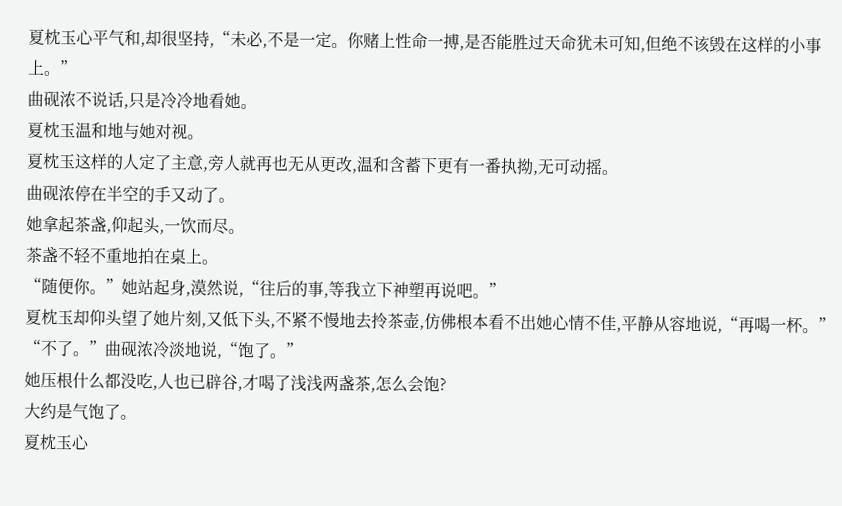夏枕玉心平气和,却很坚持,“未必,不是一定。你赌上性命一搏,是否能胜过天命犹未可知,但绝不该毁在这样的小事上。”
曲砚浓不说话,只是冷冷地看她。
夏枕玉温和地与她对视。
夏枕玉这样的人定了主意,旁人就再也无从更改,温和含蓄下更有一番执拗,无可动摇。
曲砚浓停在半空的手又动了。
她拿起茶盏,仰起头,一饮而尽。
茶盏不轻不重地拍在桌上。
“随便你。”她站起身,漠然说,“往后的事,等我立下神塑再说吧。”
夏枕玉却仰头望了她片刻,又低下头,不紧不慢地去拎茶壶,仿佛根本看不出她心情不佳,平静从容地说,“再喝一杯。”
“不了。”曲砚浓冷淡地说,“饱了。”
她压根什么都没吃,人也已辟谷,才喝了浅浅两盏茶,怎么会饱?
大约是气饱了。
夏枕玉心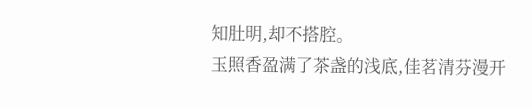知肚明,却不搭腔。
玉照香盈满了茶盏的浅底,佳茗清芬漫开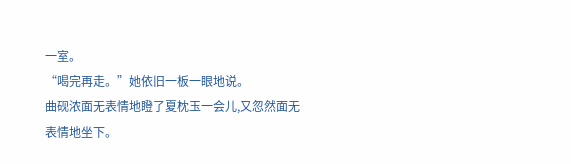一室。
“喝完再走。”她依旧一板一眼地说。
曲砚浓面无表情地瞪了夏枕玉一会儿,又忽然面无表情地坐下。